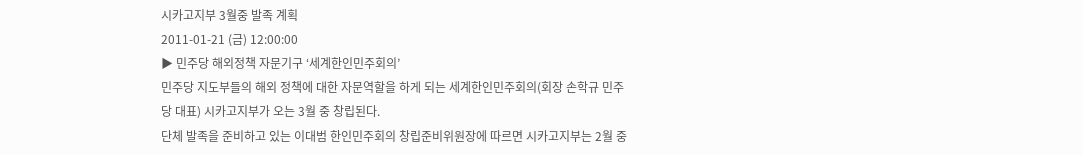시카고지부 3월중 발족 계획
2011-01-21 (금) 12:00:00
▶ 민주당 해외정책 자문기구 ‘세계한인민주회의’
민주당 지도부들의 해외 정책에 대한 자문역할을 하게 되는 세계한인민주회의(회장 손학규 민주당 대표) 시카고지부가 오는 3월 중 창립된다.
단체 발족을 준비하고 있는 이대범 한인민주회의 창립준비위원장에 따르면 시카고지부는 2월 중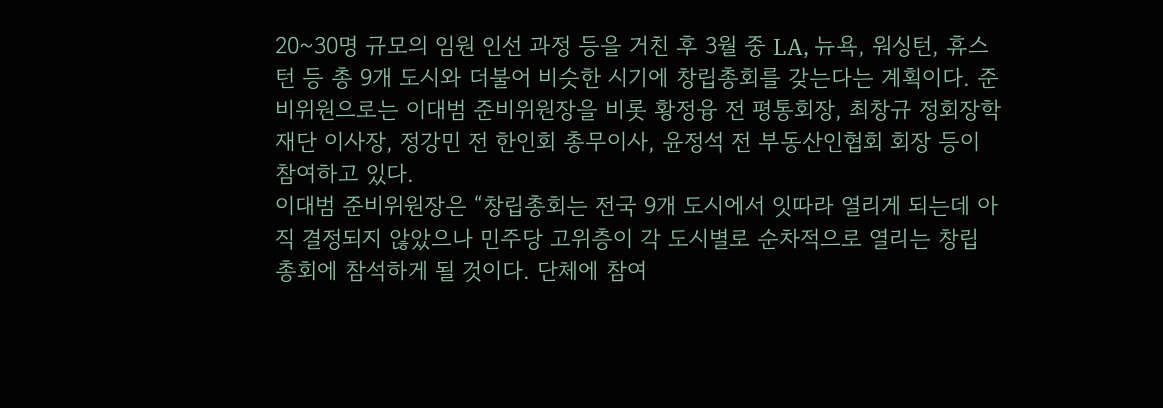20~30명 규모의 임원 인선 과정 등을 거친 후 3월 중 LA, 뉴욕, 워싱턴, 휴스턴 등 총 9개 도시와 더불어 비슷한 시기에 창립총회를 갖는다는 계획이다. 준비위원으로는 이대범 준비위원장을 비롯 황정융 전 평통회장, 최창규 정회장학재단 이사장, 정강민 전 한인회 총무이사, 윤정석 전 부동산인협회 회장 등이 참여하고 있다.
이대범 준비위원장은 “창립총회는 전국 9개 도시에서 잇따라 열리게 되는데 아직 결정되지 않았으나 민주당 고위층이 각 도시별로 순차적으로 열리는 창립 총회에 참석하게 될 것이다. 단체에 참여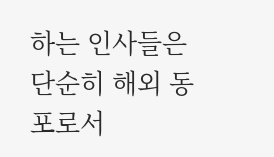하는 인사들은 단순히 해외 동포로서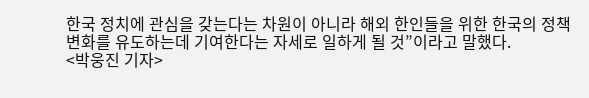한국 정치에 관심을 갖는다는 차원이 아니라 해외 한인들을 위한 한국의 정책 변화를 유도하는데 기여한다는 자세로 일하게 될 것”이라고 말했다.
<박웅진 기자>